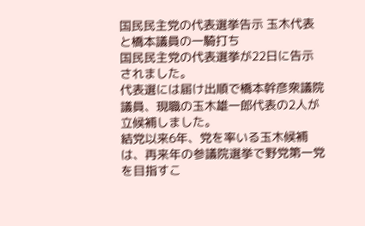国民民主党の代表選挙告示 玉木代表と橋本議員の一騎打ち
国民民主党の代表選挙が22日に告示されました。
代表選には届け出順で橋本幹彦衆議院議員、現職の玉木雄一郎代表の2人が立候補しました。
結党以来6年、党を率いる玉木候補は、再来年の参議院選挙で野党第一党を目指すこ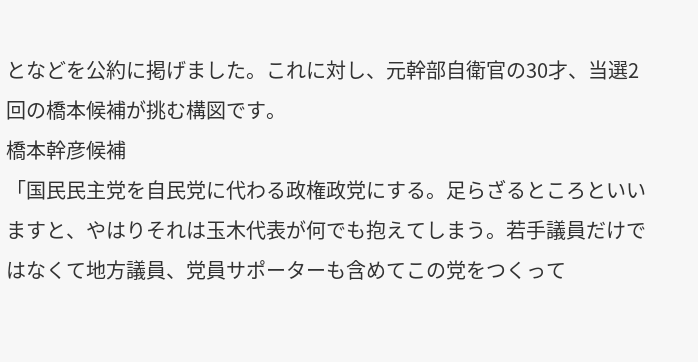となどを公約に掲げました。これに対し、元幹部自衛官の30才、当選2回の橋本候補が挑む構図です。
橋本幹彦候補
「国民民主党を自民党に代わる政権政党にする。足らざるところといいますと、やはりそれは玉木代表が何でも抱えてしまう。若手議員だけではなくて地方議員、党員サポーターも含めてこの党をつくって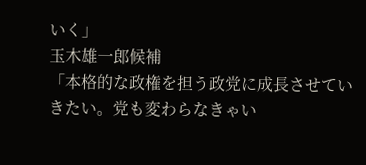いく」
玉木雄一郎候補
「本格的な政権を担う政党に成長させていきたい。党も変わらなきゃい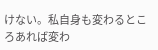けない。私自身も変わるところあれば変わ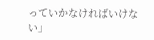っていかなければいけない」